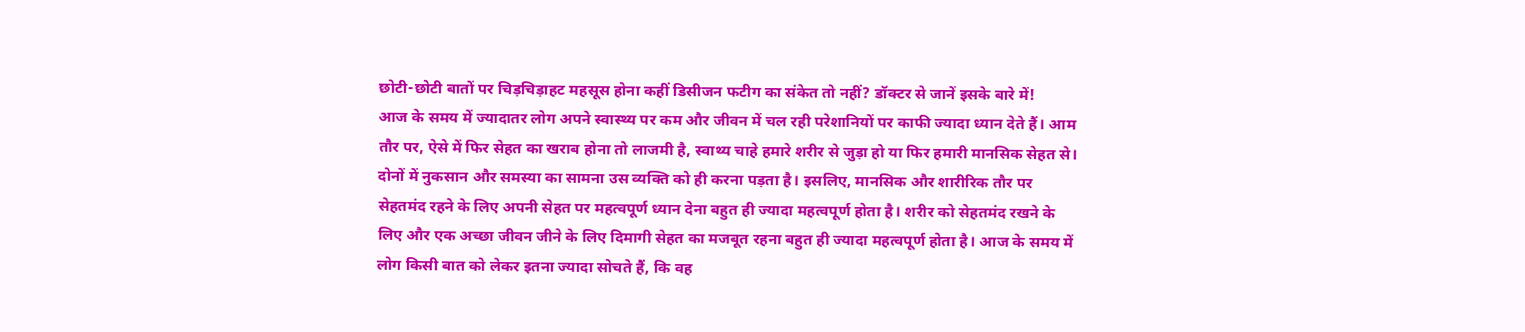छोटी-छोटी बातों पर चिड़चिड़ाहट महसूस होना कहीं डिसीजन फटीग का संकेत तो नहीं? डॉक्टर से जानें इसके बारे में!
आज के समय में ज्यादातर लोग अपने स्वास्थ्य पर कम और जीवन में चल रही परेशानियों पर काफी ज्यादा ध्यान देते हैं। आम तौर पर, ऐसे में फिर सेहत का खराब होना तो लाजमी है, स्वाथ्य चाहे हमारे शरीर से जुड़ा हो या फिर हमारी मानसिक सेहत से। दोनों में नुकसान और समस्या का सामना उस व्यक्ति को ही करना पड़ता है। इसलिए, मानसिक और शारीरिक तौर पर सेहतमंद रहने के लिए अपनी सेहत पर महत्वपूर्ण ध्यान देना बहुत ही ज्यादा महत्वपूर्ण होता है। शरीर को सेहतमंद रखने के लिए और एक अच्छा जीवन जीने के लिए दिमागी सेहत का मजबूत रहना बहुत ही ज्यादा महत्वपूर्ण होता है। आज के समय में लोग किसी बात को लेकर इतना ज्यादा सोचते हैं, कि वह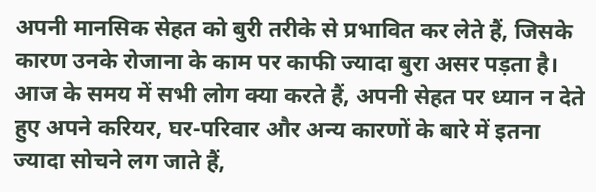अपनी मानसिक सेहत को बुरी तरीके से प्रभावित कर लेते हैं, जिसके कारण उनके रोजाना के काम पर काफी ज्यादा बुरा असर पड़ता है।
आज के समय में सभी लोग क्या करते हैं, अपनी सेहत पर ध्यान न देते हुए अपने करियर, घर-परिवार और अन्य कारणों के बारे में इतना ज्यादा सोचने लग जाते हैं,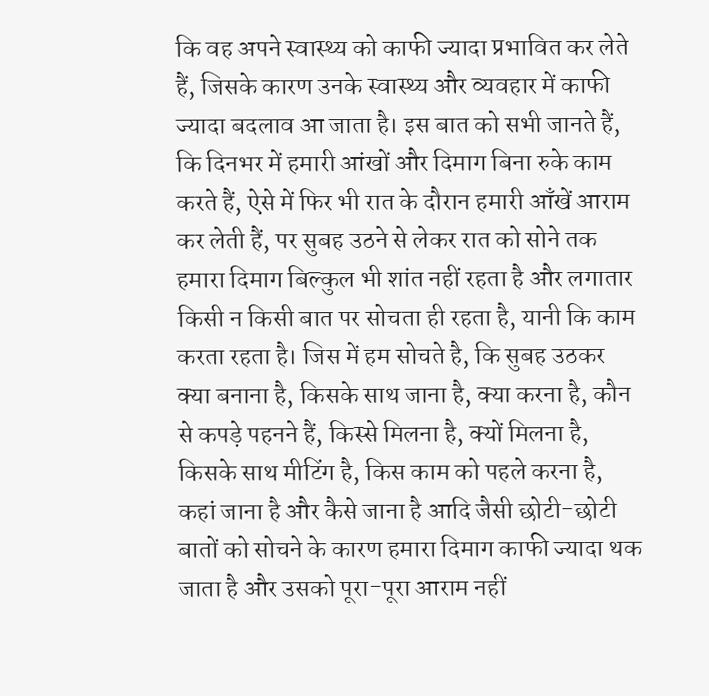कि वह अपने स्वास्थ्य को काफी ज्यादा प्रभावित कर लेते हैं, जिसके कारण उनके स्वास्थ्य और व्यवहार में काफी ज्यादा बदलाव आ जाता है। इस बात को सभी जानते हैं, कि दिनभर में हमारी आंखों और दिमाग बिना रुके काम करते हैं, ऐसे में फिर भी रात के दौरान हमारी आँखें आराम कर लेती हैं, पर सुबह उठने से लेकर रात को सोने तक हमारा दिमाग बिल्कुल भी शांत नहीं रहता है और लगातार किसी न किसी बात पर सोचता ही रहता है, यानी कि काम करता रहता है। जिस में हम सोचते है, कि सुबह उठकर क्या बनाना है, किसके साथ जाना है, क्या करना है, कौन से कपड़े पहनने हैं, किस्से मिलना है, क्यों मिलना है, किसके साथ मीटिंग है, किस काम को पहले करना है, कहां जाना है और कैसे जाना है आदि जैसी छोटी-छोटी बातों को सोचने के कारण हमारा दिमाग काफी ज्यादा थक जाता है और उसको पूरा-पूरा आराम नहीं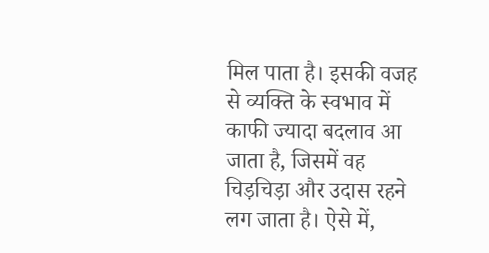मिल पाता है। इसकी वजह से व्यक्ति के स्वभाव में काफी ज्यादा बदलाव आ जाता है, जिसमें वह चिड़चिड़ा और उदास रहने लग जाता है। ऐसे में,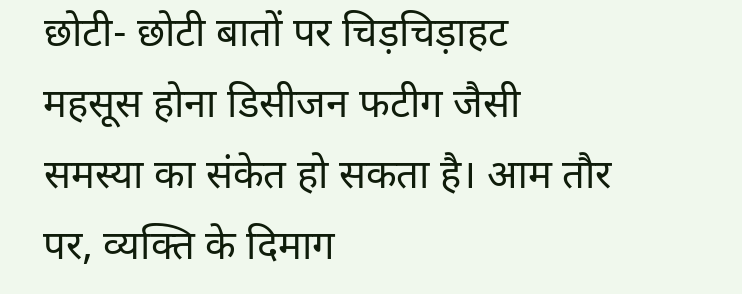छोटी- छोटी बातों पर चिड़चिड़ाहट महसूस होना डिसीजन फटीग जैसी समस्या का संकेत हो सकता है। आम तौर पर, व्यक्ति के दिमाग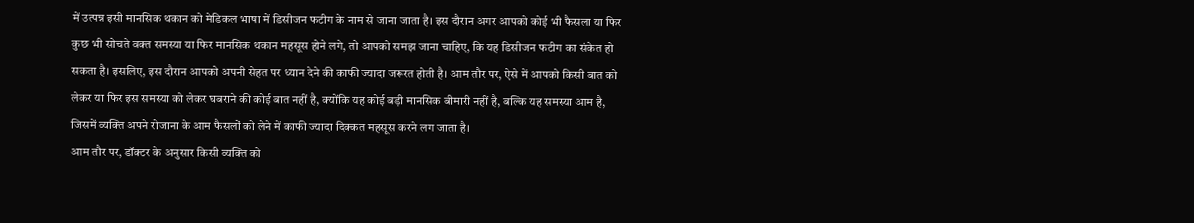में उत्पन्न इसी मानसिक थकान को मेडिकल भाषा में डिसीजन फटीग के नाम से जाना जाता है। इस दौरान अगर आपको कोई भी फैसला या फिर कुछ भी सोचते वक्त समस्या या फिर मानसिक थकान महसूस होने लगे, तो आपको समझ जाना चाहिए, कि यह डिसीजन फटीग का संकेत हो सकता है। इसलिए, इस दौरान आपको अपनी सेहत पर ध्यान देने की काफी ज्यादा जरूरत होती है। आम तौर पर, ऐसे में आपको किसी बात को लेकर या फिर इस समस्या को लेकर घबराने की कोई बात नहीं है, क्योंकि यह कोई बड़ी मानसिक बीमारी नहीं है, बल्कि यह समस्या आम है, जिसमें व्यक्ति अपने रोजाना के आम फैसलों को लेने में काफी ज्यादा दिक्कत महसूस करने लग जाता है।
आम तौर पर, डॉक्टर के अनुसार किसी व्यक्ति को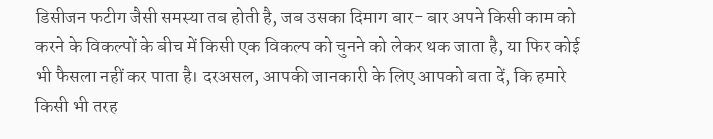डिसीजन फटीग जैसी समस्या तब होती है, जब उसका दिमाग बार- बार अपने किसी काम को करने के विकल्पों के बीच में किसी एक विकल्प को चुनने को लेकर थक जाता है, या फिर कोई भी फैसला नहीं कर पाता है। दरअसल, आपकी जानकारी के लिए आपको बता दें, कि हमारे किसी भी तरह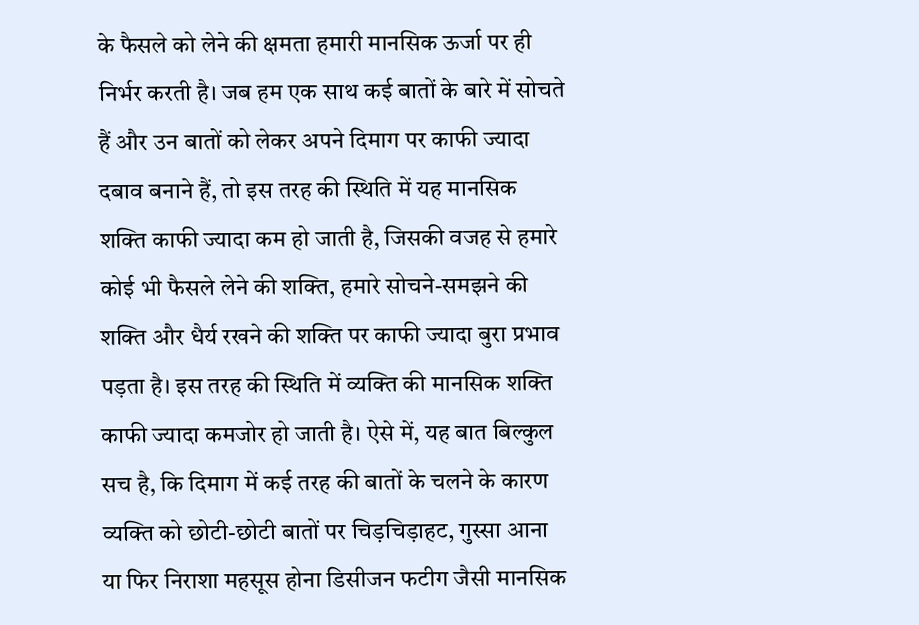के फैसले को लेने की क्षमता हमारी मानसिक ऊर्जा पर ही निर्भर करती है। जब हम एक साथ कई बातों के बारे में सोचते हैं और उन बातों को लेकर अपने दिमाग पर काफी ज्यादा दबाव बनाने हैं, तो इस तरह की स्थिति में यह मानसिक शक्ति काफी ज्यादा कम हो जाती है, जिसकी वजह से हमारे कोई भी फैसले लेने की शक्ति, हमारे सोचने-समझने की शक्ति और धैर्य रखने की शक्ति पर काफी ज्यादा बुरा प्रभाव पड़ता है। इस तरह की स्थिति में व्यक्ति की मानसिक शक्ति काफी ज्यादा कमजोर हो जाती है। ऐसे में, यह बात बिल्कुल सच है, कि दिमाग में कई तरह की बातों के चलने के कारण व्यक्ति को छोटी-छोटी बातों पर चिड़चिड़ाहट, गुस्सा आना या फिर निराशा महसूस होना डिसीजन फटीग जैसी मानसिक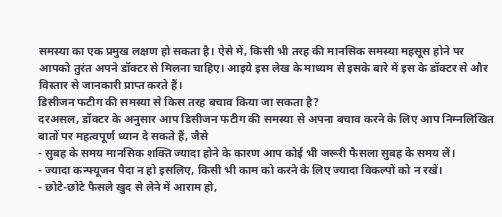समस्या का एक प्रमुख लक्षण हो सकता है। ऐसे में, किसी भी तरह की मानसिक समस्या महसूस होने पर आपको तुरंत अपने डॉक्टर से मिलना चाहिए। आइये इस लेख के माध्यम से इसके बारे में इस के डॉक्टर से और विस्तार से जानकारी प्राप्त करते हैं।
डिसीजन फटीग की समस्या से किस तरह बचाव किया जा सकता है?
दरअसल, डॉक्टर के अनुसार आप डिसीजन फटीग की समस्या से अपना बचाव करने के लिए आप निम्नलिखित बातों पर महत्वपूर्ण ध्यान दे सकते हैं, जैसे
- सुबह के समय मानसिक शक्ति ज्यादा होने के कारण आप कोई भी जरूरी फैसला सुबह के समय लें।
- ज्यादा कन्फ्यूजन पैदा न हो इसलिए, किसी भी काम को करने के लिए ज्यादा विकल्पों को न रखें।
- छोटे-छोटे फैसले खुद से लेने में आराम हो,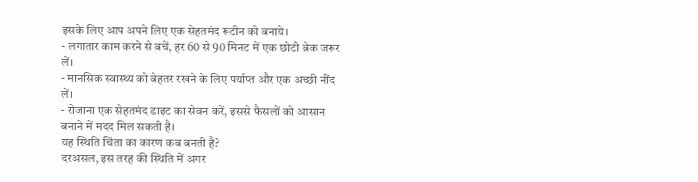इसके लिए आप अपने लिए एक सेहतमंद रूटीन को बनाये।
- लगातार काम करने से बचें, हर 60 से 90 मिनट में एक छोटी ब्रेक जरूर लें।
- मानसिक स्वास्थ्य को बेहतर रखने के लिए पर्याप्त और एक अच्छी नींद लें।
- रोजाना एक सेहतमंद डाइट का सेवन करें, इससे फैसलों को आसान बनाने में मदद मिल सकती है।
यह स्थिति चिंता का कारण कब बनती है?
दरअसल, इस तरह की स्थिति में अगर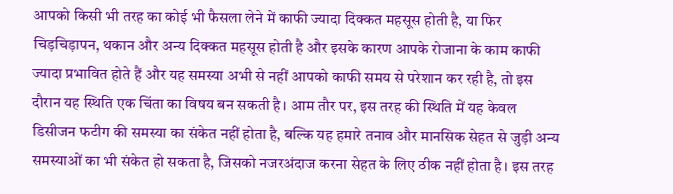आपको किसी भी तरह का कोई भी फैसला लेने में काफी ज्यादा दिक्कत महसूस होती है, या फिर चिड़चिड़ापन, थकान और अन्य दिक्कत महसूस होती है और इसके कारण आपके रोजाना के काम काफी ज्यादा प्रभावित होते हैं और यह समस्या अभी से नहीं आपको काफी समय से परेशान कर रही है, तो इस दौरान यह स्थिति एक चिंता का विषय बन सकती है। आम तौर पर, इस तरह की स्थिति में यह केवल डिसीजन फटीग की समस्या का संकेत नहीं होता है, बल्कि यह हमारे तनाव और मानसिक सेहत से जुड़ी अन्य समस्याओं का भी संकेत हो सकता है, जिसको नजरअंदाज करना सेहत के लिए ठीक नहीं होता है। इस तरह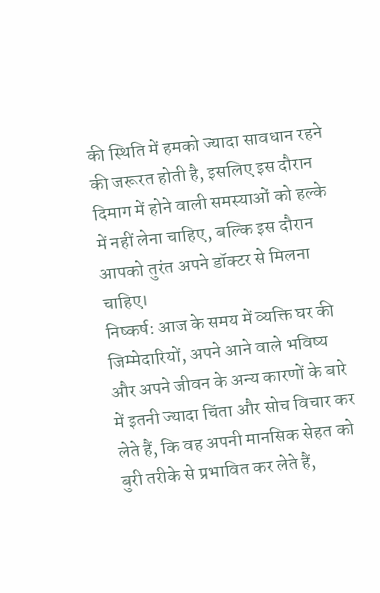की स्थिति में हमको ज्यादा सावधान रहने की जरूरत होती है, इसलिए इस दौरान दिमाग में होने वाली समस्याओं को हल्के में नहीं लेना चाहिए, बल्कि इस दौरान आपको तुरंत अपने डॉक्टर से मिलना चाहिए।
निष्कर्ष: आज के समय में व्यक्ति घर की जिम्मेदारियों, अपने आने वाले भविष्य और अपने जीवन के अन्य कारणों के बारे में इतनी ज्यादा चिंता और सोच विचार कर लेते हैं, कि वह अपनी मानसिक सेहत को बुरी तरीके से प्रभावित कर लेते हैं,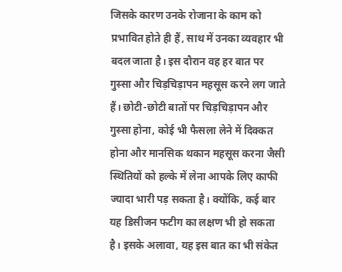जिसके कारण उनके रोजाना के काम को प्रभावित होते ही हैं, साथ में उनका व्यवहार भी बदल जाता है। इस दौरान वह हर बात पर गुस्सा और चिड़चिड़ापन महसूस करने लग जाते हैं। छोटी-छोटी बातों पर चिड़चिड़ापन और गुस्सा होना, कोई भी फैसला लेने में दिक्कत होना और मानसिक थकान महसूस करना जैसी स्थितियों को हल्के में लेना आपके लिए काफी ज्यादा भारी पड़ सकता है। क्योंकि, कई बार यह डिसीजन फटीग का लक्षण भी हो सकता है। इसके अलावा, यह इस बात का भी संकेत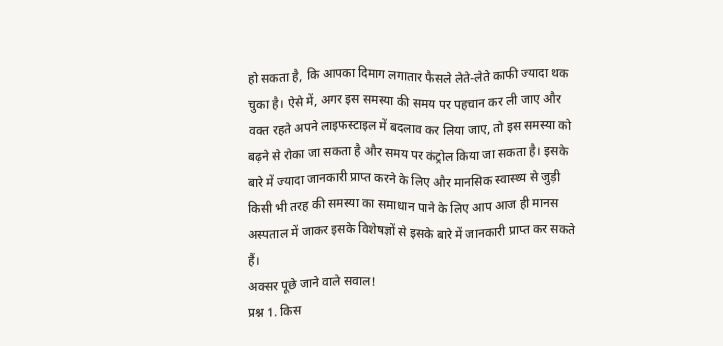हो सकता है, कि आपका दिमाग लगातार फैसले लेते-लेते काफी ज्यादा थक चुका है। ऐसे में, अगर इस समस्या की समय पर पहचान कर ली जाए और वक्त रहते अपने लाइफस्टाइल में बदलाव कर लिया जाए, तो इस समस्या को बढ़ने से रोका जा सकता है और समय पर कंट्रोल किया जा सकता है। इसके बारे में ज्यादा जानकारी प्राप्त करने के लिए और मानसिक स्वास्थ्य से जुड़ी किसी भी तरह की समस्या का समाधान पाने के लिए आप आज ही मानस अस्पताल में जाकर इसके विशेषज्ञों से इसके बारे में जानकारी प्राप्त कर सकते हैं।
अक्सर पूछे जाने वाले सवाल!
प्रश्न 1. किस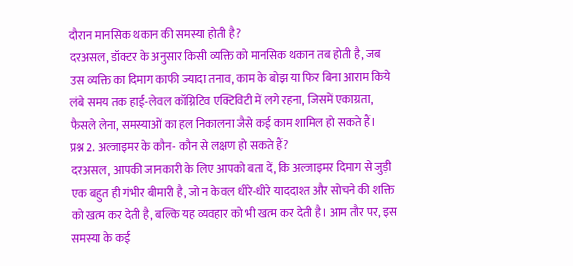दौरान मानसिक थकान की समस्या होती है?
दरअसल, डॉक्टर के अनुसार किसी व्यक्ति को मानसिक थकान तब होती है, जब उस व्यक्ति का दिमाग काफी ज्यादा तनाव, काम के बोझ या फिर बिना आराम किये लंबे समय तक हाई-लेवल कॉग्निटिव एक्टिविटी में लगे रहना, जिसमें एकाग्रता, फैसले लेना, समस्याओं का हल निकालना जैसे कई काम शामिल हो सकते हैं।
प्रश्न 2. अल्जाइमर के कौन- कौन से लक्षण हो सकते हैं?
दरअसल, आपकी जानकारी के लिए आपको बता दें, कि अल्जाइमर दिमाग से जुड़ी एक बहुत ही गंभीर बीमारी है, जो न केवल धीरे-धीरे याददाश्त और सोचने की शक्ति को खत्म कर देती है, बल्कि यह व्यवहार को भी खत्म कर देती है। आम तौर पर, इस समस्या के कई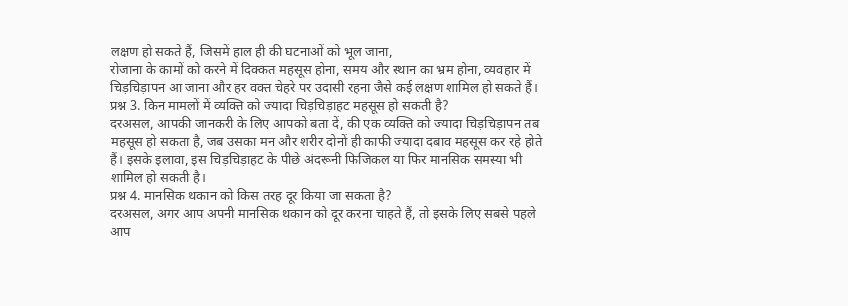लक्षण हो सकते हैं, जिसमें हाल ही की घटनाओं को भूल जाना,
रोजाना के कामों को करने में दिक्कत महसूस होना, समय और स्थान का भ्रम होना, व्यवहार में चिड़चिड़ापन आ जाना और हर वक्त चेहरे पर उदासी रहना जैसे कई लक्षण शामिल हो सकते हैं।
प्रश्न 3. किन मामलों में व्यक्ति को ज्यादा चिड़चिड़ाहट महसूस हो सकती है?
दरअसल, आपकी जानकरी के लिए आपको बता दें, की एक व्यक्ति को ज्यादा चिड़चिड़ापन तब महसूस हो सकता है, जब उसका मन और शरीर दोनों ही काफी ज्यादा दबाव महसूस कर रहे होते हैं। इसके इलावा, इस चिड़चिड़ाहट के पीछे अंदरूनी फिजिकल या फिर मानसिक समस्या भी शामिल हो सकती है।
प्रश्न 4. मानसिक थकान को किस तरह दूर किया जा सकता है?
दरअसल, अगर आप अपनी मानसिक थकान को दूर करना चाहते हैं, तो इसके लिए सबसे पहले आप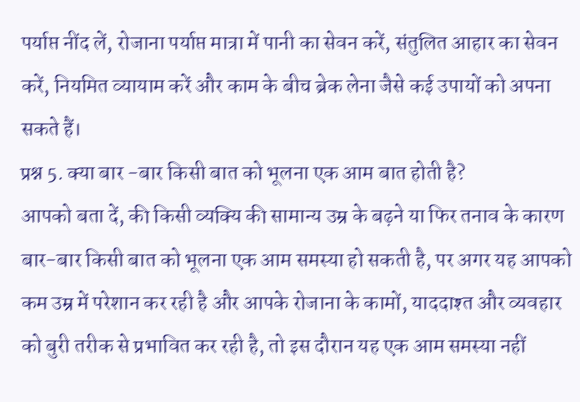पर्याप्त नींद लें, रोजाना पर्याप्त मात्रा में पानी का सेवन करें, संतुलित आहार का सेवन करें, नियमित व्यायाम करें और काम के बीच ब्रेक लेना जैसे कई उपायों को अपना सकते हैं।
प्रश्न 5. क्या बार -बार किसी बात को भूलना एक आम बात होती है?
आपको बता दें, की किसी व्यक्यि की सामान्य उम्र के बढ़ने या फिर तनाव के कारण बार-बार किसी बात को भूलना एक आम समस्या हो सकती है, पर अगर यह आपको कम उम्र में परेशान कर रही है और आपके रोजाना के कामों, याददाश्त और व्यवहार को बुरी तरीक से प्रभावित कर रही है, तो इस दौरान यह एक आम समस्या नहीं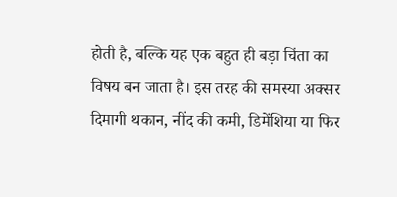होती है, बल्कि यह एक बहुत ही बड़ा चिंता का विषय बन जाता है। इस तरह की समस्या अक्सर दिमागी थकान, नींद की कमी, डिमेंशिया या फिर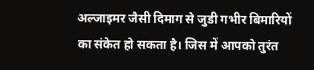अल्जाइमर जैसी दिमाग से जुडी गभीर बिमारियों का संकेत हो सकता है। जिस में आपको तुरंत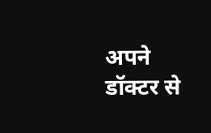अपने डॉक्टर से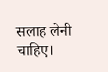सलाह लेनी चाहिए।